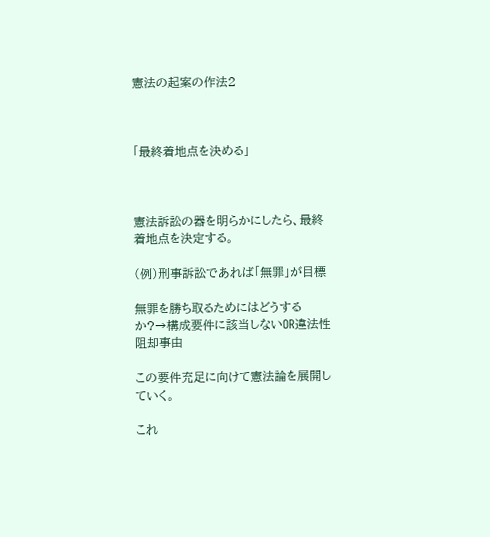憲法の起案の作法2



「最終着地点を決める」



憲法訴訟の器を明らかにしたら、最終着地点を決定する。

(例)刑事訴訟であれば「無罪」が目標

無罪を勝ち取るためにはどうするか?→構成要件に該当しないOR違法性阻却事由

この要件充足に向けて憲法論を展開していく。

これ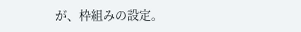が、枠組みの設定。